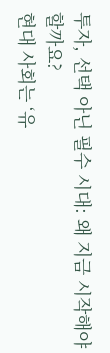투자, 선택 아닌 필수 시대: 왜 지금 시작해야 할까요?
현대 사회는 ‘유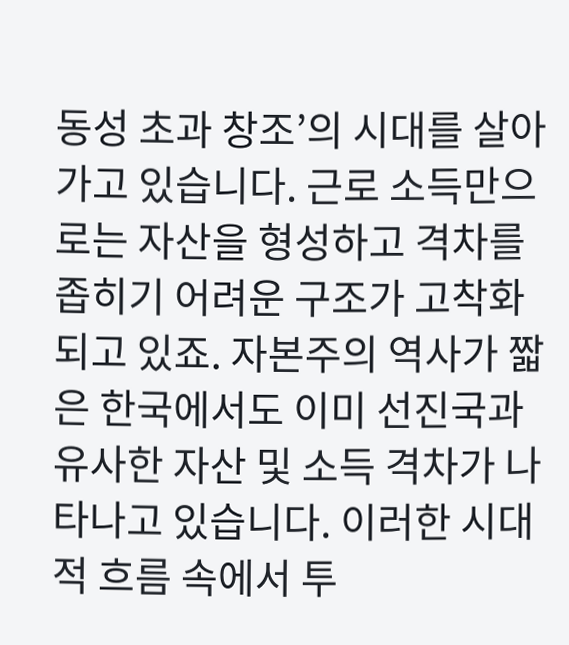동성 초과 창조’의 시대를 살아가고 있습니다. 근로 소득만으로는 자산을 형성하고 격차를 좁히기 어려운 구조가 고착화되고 있죠. 자본주의 역사가 짧은 한국에서도 이미 선진국과 유사한 자산 및 소득 격차가 나타나고 있습니다. 이러한 시대적 흐름 속에서 투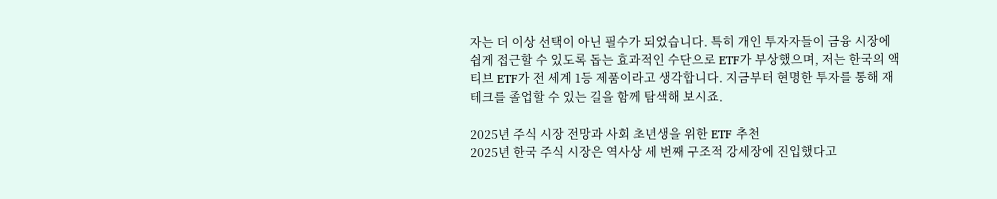자는 더 이상 선택이 아닌 필수가 되었습니다. 특히 개인 투자자들이 금융 시장에 쉽게 접근할 수 있도록 돕는 효과적인 수단으로 ETF가 부상했으며, 저는 한국의 액티브 ETF가 전 세계 1등 제품이라고 생각합니다. 지금부터 현명한 투자를 통해 재테크를 졸업할 수 있는 길을 함께 탐색해 보시죠.

2025년 주식 시장 전망과 사회 초년생을 위한 ETF 추천
2025년 한국 주식 시장은 역사상 세 번째 구조적 강세장에 진입했다고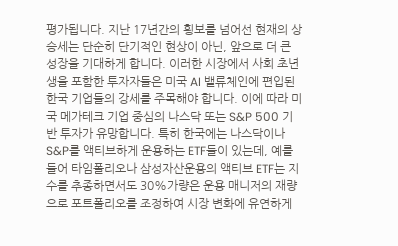평가됩니다. 지난 17년간의 횡보를 넘어선 현재의 상승세는 단순히 단기적인 현상이 아닌, 앞으로 더 큰 성장을 기대하게 합니다. 이러한 시장에서 사회 초년생을 포함한 투자자들은 미국 AI 밸류체인에 편입된 한국 기업들의 강세를 주목해야 합니다. 이에 따라 미국 메가테크 기업 중심의 나스닥 또는 S&P 500 기반 투자가 유망합니다. 특히 한국에는 나스닥이나 S&P를 액티브하게 운용하는 ETF들이 있는데, 예를 들어 타임폴리오나 삼성자산운용의 액티브 ETF는 지수를 추종하면서도 30%가량은 운용 매니저의 재량으로 포트폴리오를 조정하여 시장 변화에 유연하게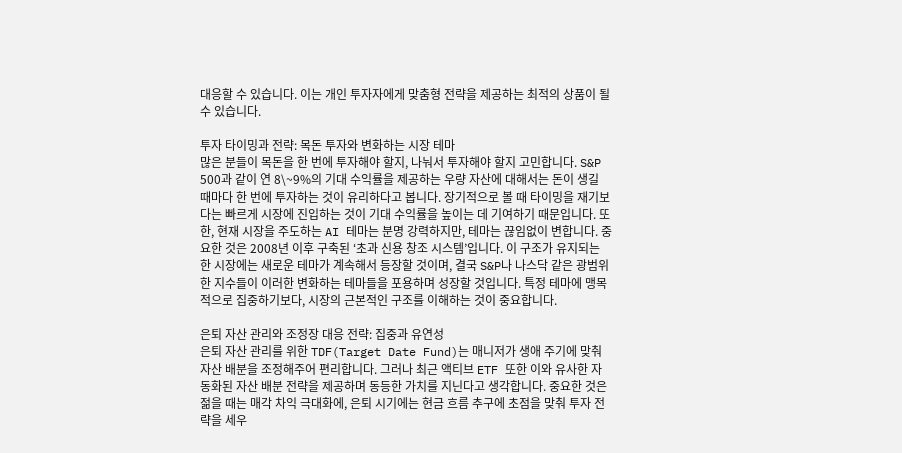대응할 수 있습니다. 이는 개인 투자자에게 맞춤형 전략을 제공하는 최적의 상품이 될 수 있습니다.

투자 타이밍과 전략: 목돈 투자와 변화하는 시장 테마
많은 분들이 목돈을 한 번에 투자해야 할지, 나눠서 투자해야 할지 고민합니다. S&P 500과 같이 연 8\~9%의 기대 수익률을 제공하는 우량 자산에 대해서는 돈이 생길 때마다 한 번에 투자하는 것이 유리하다고 봅니다. 장기적으로 볼 때 타이밍을 재기보다는 빠르게 시장에 진입하는 것이 기대 수익률을 높이는 데 기여하기 때문입니다. 또한, 현재 시장을 주도하는 AI 테마는 분명 강력하지만, 테마는 끊임없이 변합니다. 중요한 것은 2008년 이후 구축된 ‘초과 신용 창조 시스템’입니다. 이 구조가 유지되는 한 시장에는 새로운 테마가 계속해서 등장할 것이며, 결국 S&P나 나스닥 같은 광범위한 지수들이 이러한 변화하는 테마들을 포용하며 성장할 것입니다. 특정 테마에 맹목적으로 집중하기보다, 시장의 근본적인 구조를 이해하는 것이 중요합니다.

은퇴 자산 관리와 조정장 대응 전략: 집중과 유연성
은퇴 자산 관리를 위한 TDF(Target Date Fund)는 매니저가 생애 주기에 맞춰 자산 배분을 조정해주어 편리합니다. 그러나 최근 액티브 ETF 또한 이와 유사한 자동화된 자산 배분 전략을 제공하며 동등한 가치를 지닌다고 생각합니다. 중요한 것은 젊을 때는 매각 차익 극대화에, 은퇴 시기에는 현금 흐름 추구에 초점을 맞춰 투자 전략을 세우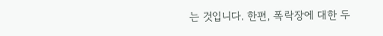는 것입니다. 한편, 폭락장에 대한 두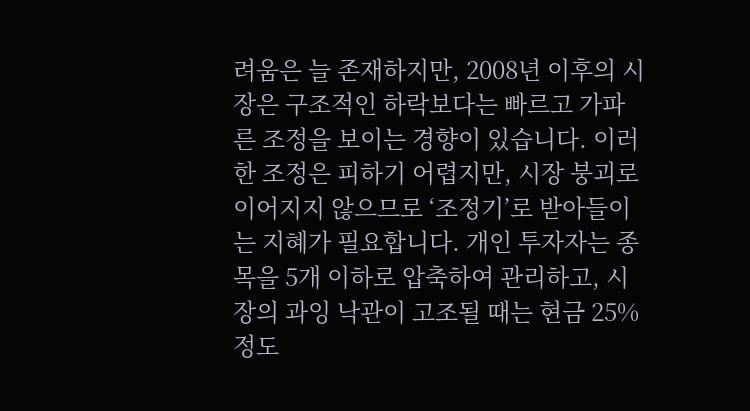려움은 늘 존재하지만, 2008년 이후의 시장은 구조적인 하락보다는 빠르고 가파른 조정을 보이는 경향이 있습니다. 이러한 조정은 피하기 어렵지만, 시장 붕괴로 이어지지 않으므로 ‘조정기’로 받아들이는 지혜가 필요합니다. 개인 투자자는 종목을 5개 이하로 압축하여 관리하고, 시장의 과잉 낙관이 고조될 때는 현금 25% 정도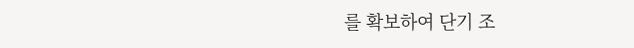를 확보하여 단기 조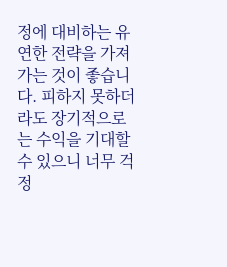정에 대비하는 유연한 전략을 가져가는 것이 좋습니다. 피하지 못하더라도 장기적으로는 수익을 기대할 수 있으니 너무 걱정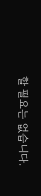할 필요는 없습니다.